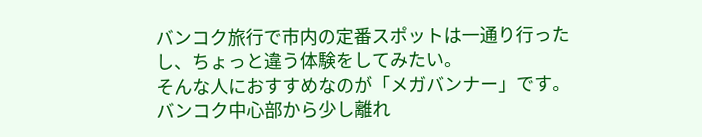バンコク旅行で市内の定番スポットは一通り行ったし、ちょっと違う体験をしてみたい。
そんな人におすすめなのが「メガバンナー」です。
バンコク中心部から少し離れ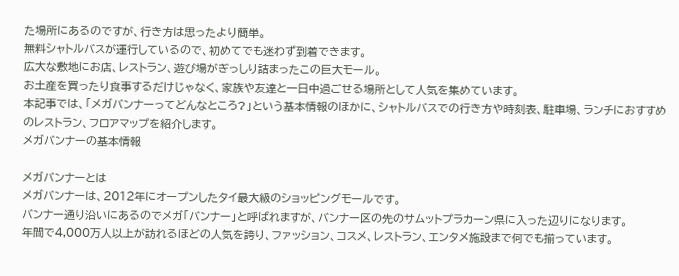た場所にあるのですが、行き方は思ったより簡単。
無料シャトルバスが運行しているので、初めてでも迷わず到着できます。
広大な敷地にお店、レストラン、遊び場がぎっしり詰まったこの巨大モール。
お土産を買ったり食事するだけじゃなく、家族や友達と一日中過ごせる場所として人気を集めています。
本記事では、「メガバンナーってどんなところ?」という基本情報のほかに、シャトルバスでの行き方や時刻表、駐車場、ランチにおすすめのレストラン、フロアマップを紹介します。
メガバンナーの基本情報

メガバンナーとは
メガバンナーは、2012年にオープンしたタイ最大級のショッピングモールです。
バンナー通り沿いにあるのでメガ「バンナー」と呼ばれますが、バンナー区の先のサムットプラカーン県に入った辺りになります。
年間で4,000万人以上が訪れるほどの人気を誇り、ファッション、コスメ、レストラン、エンタメ施設まで何でも揃っています。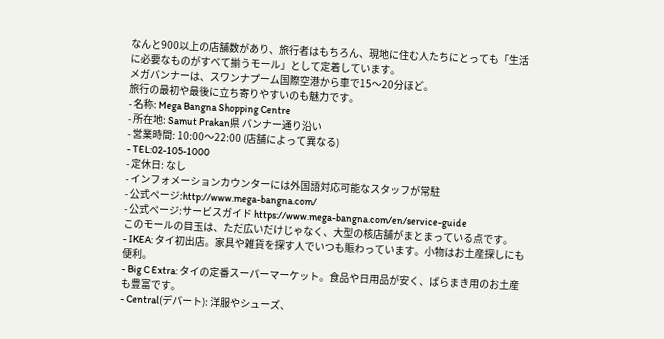なんと900以上の店舗数があり、旅行者はもちろん、現地に住む人たちにとっても「生活に必要なものがすべて揃うモール」として定着しています。
メガバンナーは、スワンナプーム国際空港から車で15〜20分ほど。
旅行の最初や最後に立ち寄りやすいのも魅力です。
- 名称: Mega Bangna Shopping Centre
- 所在地: Samut Prakan県 バンナー通り沿い
- 営業時間: 10:00〜22:00 (店舗によって異なる)
- TEL:02-105-1000
- 定休日: なし
- インフォメーションカウンターには外国語対応可能なスタッフが常駐
- 公式ページ:http://www.mega-bangna.com/
- 公式ページ:サービスガイド https://www.mega-bangna.com/en/service-guide
このモールの目玉は、ただ広いだけじゃなく、大型の核店舗がまとまっている点です。
- IKEA: タイ初出店。家具や雑貨を探す人でいつも賑わっています。小物はお土産探しにも便利。
- Big C Extra: タイの定番スーパーマーケット。食品や日用品が安く、ばらまき用のお土産も豊富です。
- Central(デパート): 洋服やシューズ、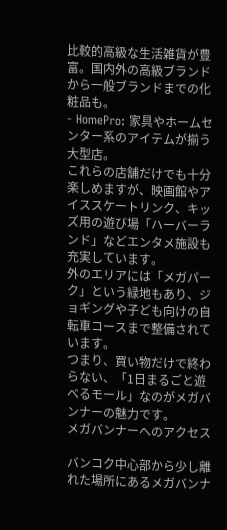比較的高級な生活雑貨が豊富。国内外の高級ブランドから一般ブランドまでの化粧品も。
- HomePro: 家具やホームセンター系のアイテムが揃う大型店。
これらの店舗だけでも十分楽しめますが、映画館やアイススケートリンク、キッズ用の遊び場「ハーバーランド」などエンタメ施設も充実しています。
外のエリアには「メガパーク」という緑地もあり、ジョギングや子ども向けの自転車コースまで整備されています。
つまり、買い物だけで終わらない、「1日まるごと遊べるモール」なのがメガバンナーの魅力です。
メガバンナーへのアクセス

バンコク中心部から少し離れた場所にあるメガバンナ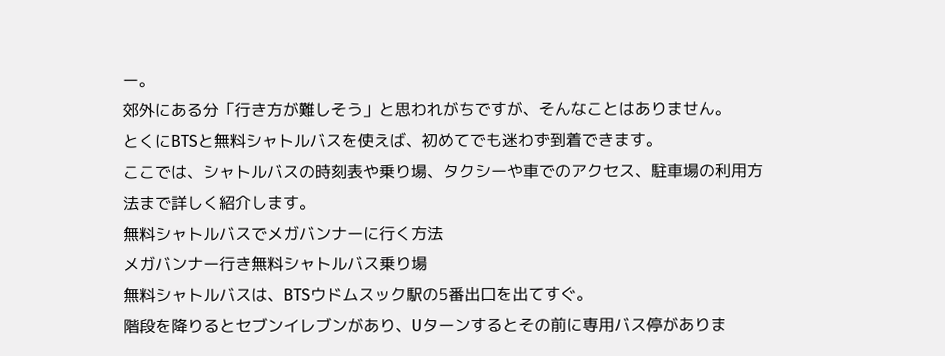ー。
郊外にある分「行き方が難しそう」と思われがちですが、そんなことはありません。
とくにBTSと無料シャトルバスを使えば、初めてでも迷わず到着できます。
ここでは、シャトルバスの時刻表や乗り場、タクシーや車でのアクセス、駐車場の利用方法まで詳しく紹介します。
無料シャトルバスでメガバンナーに行く方法
メガバンナー行き無料シャトルバス乗り場
無料シャトルバスは、BTSウドムスック駅の5番出口を出てすぐ。
階段を降りるとセブンイレブンがあり、Uターンするとその前に専用バス停がありま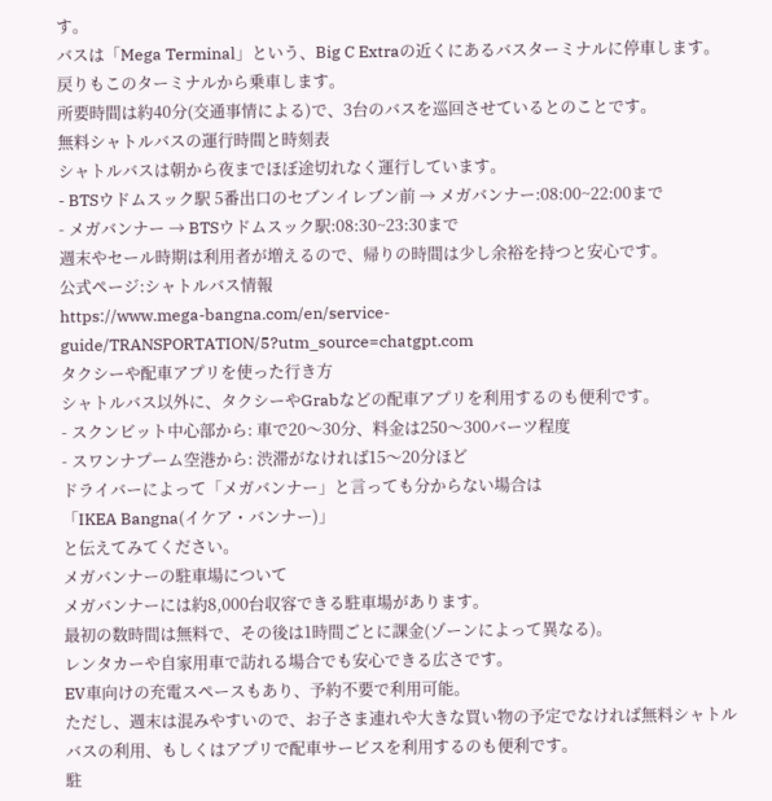す。
バスは「Mega Terminal」という、Big C Extraの近くにあるバスターミナルに停車します。
戻りもこのターミナルから乗車します。
所要時間は約40分(交通事情による)で、3台のバスを巡回させているとのことです。
無料シャトルバスの運行時間と時刻表
シャトルバスは朝から夜までほぼ途切れなく運行しています。
- BTSウドムスック駅 5番出口のセブンイレブン前 → メガバンナー:08:00~22:00まで
- メガバンナー → BTSウドムスック駅:08:30~23:30まで
週末やセール時期は利用者が増えるので、帰りの時間は少し余裕を持つと安心です。
公式ページ:シャトルバス情報
https://www.mega-bangna.com/en/service-guide/TRANSPORTATION/5?utm_source=chatgpt.com
タクシーや配車アプリを使った行き方
シャトルバス以外に、タクシーやGrabなどの配車アプリを利用するのも便利です。
- スクンビット中心部から: 車で20〜30分、料金は250〜300バーツ程度
- スワンナプーム空港から: 渋滞がなければ15〜20分ほど
ドライバーによって「メガバンナー」と言っても分からない場合は
「IKEA Bangna(イケア・バンナー)」
と伝えてみてください。
メガバンナーの駐車場について
メガバンナーには約8,000台収容できる駐車場があります。
最初の数時間は無料で、その後は1時間ごとに課金(ゾーンによって異なる)。
レンタカーや自家用車で訪れる場合でも安心できる広さです。
EV車向けの充電スペースもあり、予約不要で利用可能。
ただし、週末は混みやすいので、お子さま連れや大きな買い物の予定でなければ無料シャトルバスの利用、もしくはアプリで配車サービスを利用するのも便利です。
駐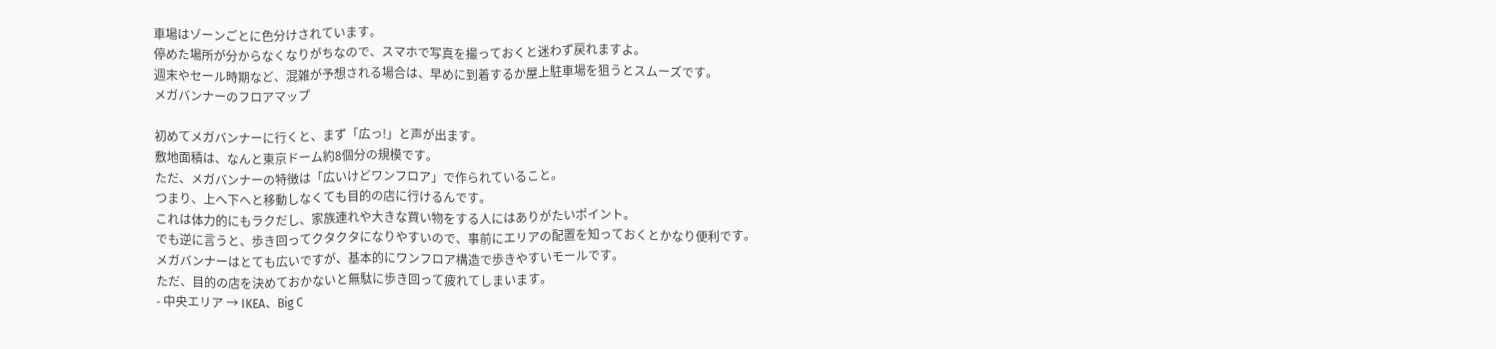車場はゾーンごとに色分けされています。
停めた場所が分からなくなりがちなので、スマホで写真を撮っておくと迷わず戻れますよ。
週末やセール時期など、混雑が予想される場合は、早めに到着するか屋上駐車場を狙うとスムーズです。
メガバンナーのフロアマップ

初めてメガバンナーに行くと、まず「広っ!」と声が出ます。
敷地面積は、なんと東京ドーム約8個分の規模です。
ただ、メガバンナーの特徴は「広いけどワンフロア」で作られていること。
つまり、上へ下へと移動しなくても目的の店に行けるんです。
これは体力的にもラクだし、家族連れや大きな買い物をする人にはありがたいポイント。
でも逆に言うと、歩き回ってクタクタになりやすいので、事前にエリアの配置を知っておくとかなり便利です。
メガバンナーはとても広いですが、基本的にワンフロア構造で歩きやすいモールです。
ただ、目的の店を決めておかないと無駄に歩き回って疲れてしまいます。
- 中央エリア → IKEA、Big C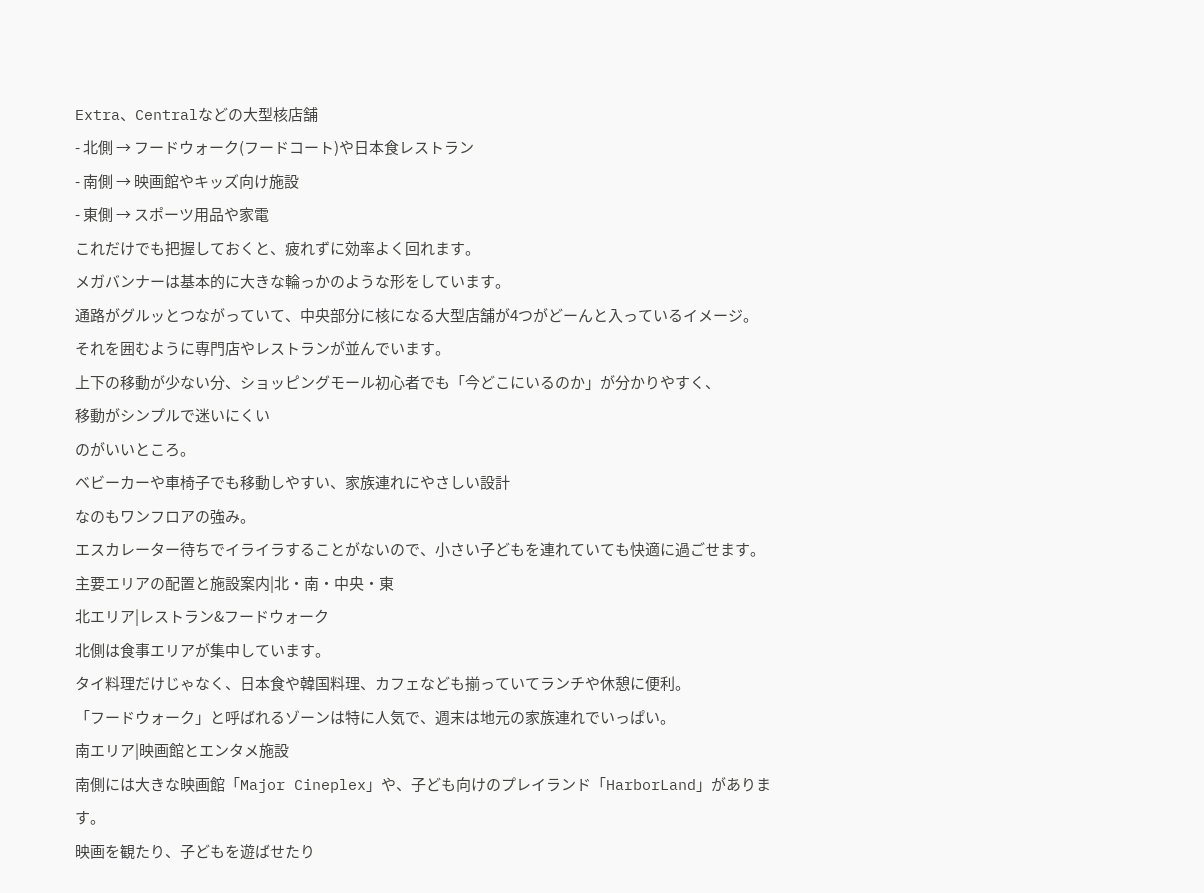Extra、Centralなどの大型核店舗
- 北側 → フードウォーク(フードコート)や日本食レストラン
- 南側 → 映画館やキッズ向け施設
- 東側 → スポーツ用品や家電
これだけでも把握しておくと、疲れずに効率よく回れます。
メガバンナーは基本的に大きな輪っかのような形をしています。
通路がグルッとつながっていて、中央部分に核になる大型店舗が4つがどーんと入っているイメージ。
それを囲むように専門店やレストランが並んでいます。
上下の移動が少ない分、ショッピングモール初心者でも「今どこにいるのか」が分かりやすく、
移動がシンプルで迷いにくい
のがいいところ。
ベビーカーや車椅子でも移動しやすい、家族連れにやさしい設計
なのもワンフロアの強み。
エスカレーター待ちでイライラすることがないので、小さい子どもを連れていても快適に過ごせます。
主要エリアの配置と施設案内|北・南・中央・東
北エリア|レストラン&フードウォーク
北側は食事エリアが集中しています。
タイ料理だけじゃなく、日本食や韓国料理、カフェなども揃っていてランチや休憩に便利。
「フードウォーク」と呼ばれるゾーンは特に人気で、週末は地元の家族連れでいっぱい。
南エリア|映画館とエンタメ施設
南側には大きな映画館「Major Cineplex」や、子ども向けのプレイランド「HarborLand」があります。
映画を観たり、子どもを遊ばせたり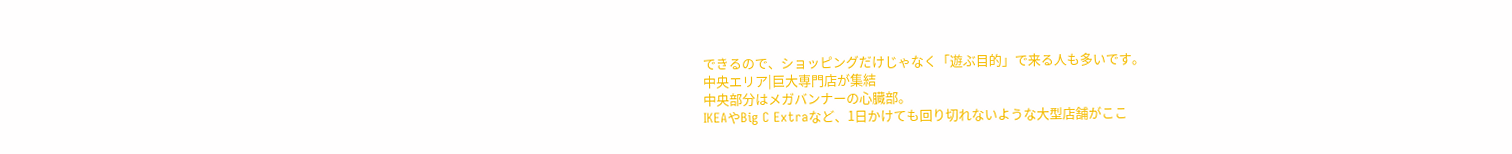できるので、ショッピングだけじゃなく「遊ぶ目的」で来る人も多いです。
中央エリア|巨大専門店が集結
中央部分はメガバンナーの心臓部。
IKEAやBig C Extraなど、1日かけても回り切れないような大型店舗がここ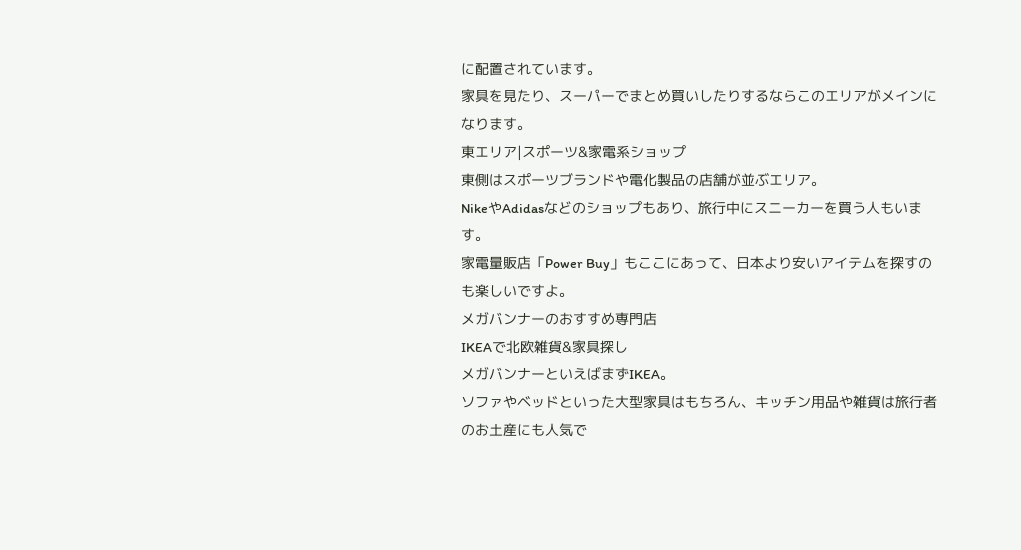に配置されています。
家具を見たり、スーパーでまとめ買いしたりするならこのエリアがメインになります。
東エリア|スポーツ&家電系ショップ
東側はスポーツブランドや電化製品の店舗が並ぶエリア。
NikeやAdidasなどのショップもあり、旅行中にスニーカーを買う人もいます。
家電量販店「Power Buy」もここにあって、日本より安いアイテムを探すのも楽しいですよ。
メガバンナーのおすすめ専門店
IKEAで北欧雑貨&家具探し
メガバンナーといえばまずIKEA。
ソファやベッドといった大型家具はもちろん、キッチン用品や雑貨は旅行者のお土産にも人気で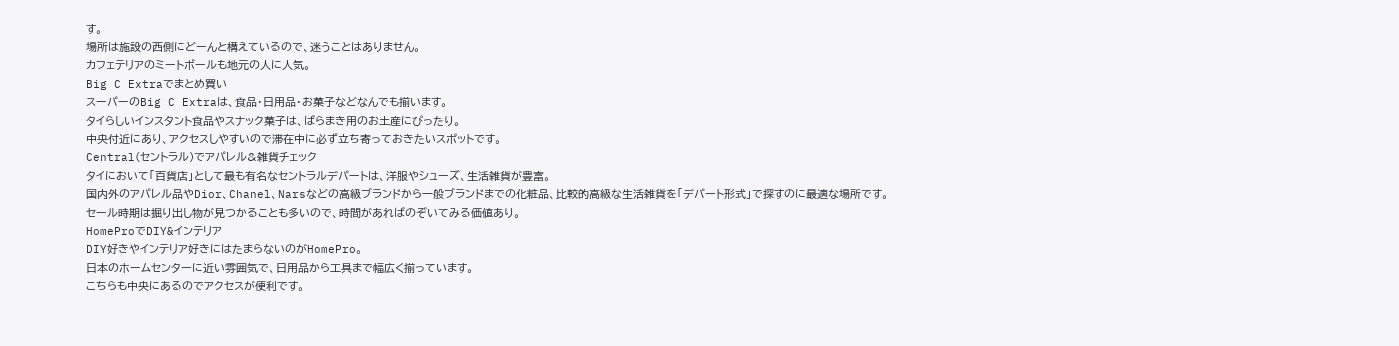す。
場所は施設の西側にどーんと構えているので、迷うことはありません。
カフェテリアのミートボールも地元の人に人気。
Big C Extraでまとめ買い
スーパーのBig C Extraは、食品・日用品・お菓子などなんでも揃います。
タイらしいインスタント食品やスナック菓子は、ばらまき用のお土産にぴったり。
中央付近にあり、アクセスしやすいので滞在中に必ず立ち寄っておきたいスポットです。
Central(セントラル)でアパレル&雑貨チェック
タイにおいて「百貨店」として最も有名なセントラルデパートは、洋服やシューズ、生活雑貨が豊富。
国内外のアパレル品やDior、Chanel、Narsなどの高級ブランドから一般ブランドまでの化粧品、比較的高級な生活雑貨を「デパート形式」で探すのに最適な場所です。
セール時期は掘り出し物が見つかることも多いので、時間があればのぞいてみる価値あり。
HomeProでDIY&インテリア
DIY好きやインテリア好きにはたまらないのがHomePro。
日本のホームセンターに近い雰囲気で、日用品から工具まで幅広く揃っています。
こちらも中央にあるのでアクセスが便利です。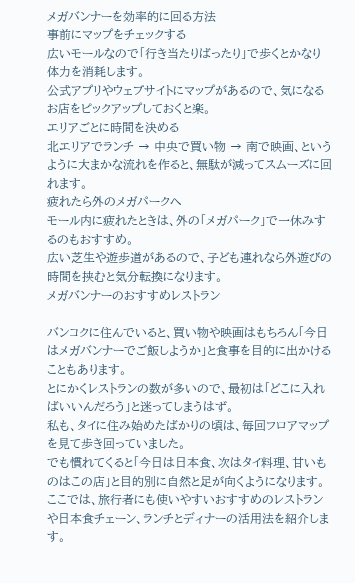メガバンナーを効率的に回る方法
事前にマップをチェックする
広いモールなので「行き当たりばったり」で歩くとかなり体力を消耗します。
公式アプリやウェブサイトにマップがあるので、気になるお店をピックアップしておくと楽。
エリアごとに時間を決める
北エリアでランチ → 中央で買い物 → 南で映画、というように大まかな流れを作ると、無駄が減ってスムーズに回れます。
疲れたら外のメガパークへ
モール内に疲れたときは、外の「メガパーク」で一休みするのもおすすめ。
広い芝生や遊歩道があるので、子ども連れなら外遊びの時間を挟むと気分転換になります。
メガバンナーのおすすめレストラン

バンコクに住んでいると、買い物や映画はもちろん「今日はメガバンナーでご飯しようか」と食事を目的に出かけることもあります。
とにかくレストランの数が多いので、最初は「どこに入ればいいんだろう」と迷ってしまうはず。
私も、タイに住み始めたばかりの頃は、毎回フロアマップを見て歩き回っていました。
でも慣れてくると「今日は日本食、次はタイ料理、甘いものはこの店」と目的別に自然と足が向くようになります。
ここでは、旅行者にも使いやすいおすすめのレストランや日本食チェーン、ランチとディナーの活用法を紹介します。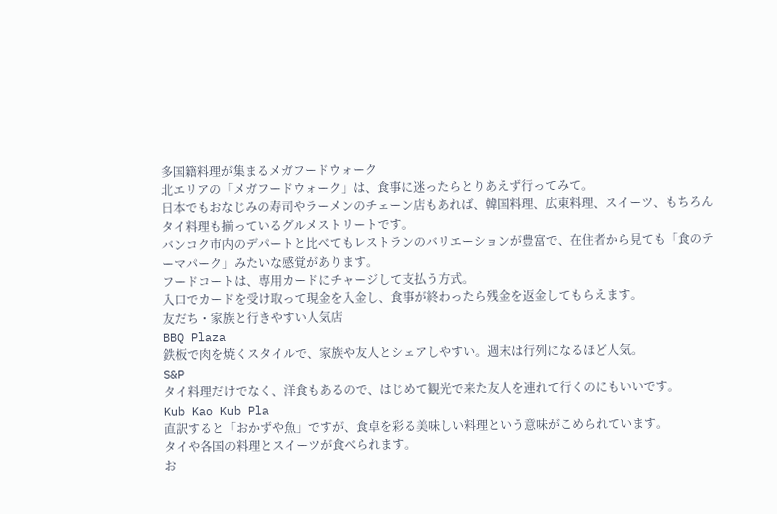多国籍料理が集まるメガフードウォーク
北エリアの「メガフードウォーク」は、食事に迷ったらとりあえず行ってみて。
日本でもおなじみの寿司やラーメンのチェーン店もあれば、韓国料理、広東料理、スイーツ、もちろんタイ料理も揃っているグルメストリートです。
バンコク市内のデパートと比べてもレストランのバリエーションが豊富で、在住者から見ても「食のテーマパーク」みたいな感覚があります。
フードコートは、専用カードにチャージして支払う方式。
入口でカードを受け取って現金を入金し、食事が終わったら残金を返金してもらえます。
友だち・家族と行きやすい人気店
BBQ Plaza
鉄板で肉を焼くスタイルで、家族や友人とシェアしやすい。週末は行列になるほど人気。
S&P
タイ料理だけでなく、洋食もあるので、はじめて観光で来た友人を連れて行くのにもいいです。
Kub Kao Kub Pla
直訳すると「おかずや魚」ですが、食卓を彩る美味しい料理という意味がこめられています。
タイや各国の料理とスイーツが食べられます。
お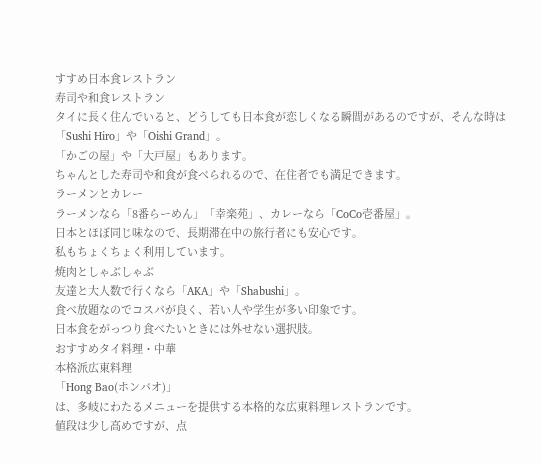すすめ日本食レストラン
寿司や和食レストラン
タイに長く住んでいると、どうしても日本食が恋しくなる瞬間があるのですが、そんな時は「Sushi Hiro」や「Oishi Grand」。
「かごの屋」や「大戸屋」もあります。
ちゃんとした寿司や和食が食べられるので、在住者でも満足できます。
ラーメンとカレー
ラーメンなら「8番らーめん」「幸楽苑」、カレーなら「CoCo壱番屋」。
日本とほぼ同じ味なので、長期滞在中の旅行者にも安心です。
私もちょくちょく利用しています。
焼肉としゃぶしゃぶ
友達と大人数で行くなら「AKA」や「Shabushi」。
食べ放題なのでコスパが良く、若い人や学生が多い印象です。
日本食をがっつり食べたいときには外せない選択肢。
おすすめタイ料理・中華
本格派広東料理
「Hong Bao(ホンバオ)」
は、多岐にわたるメニューを提供する本格的な広東料理レストランです。
値段は少し高めですが、点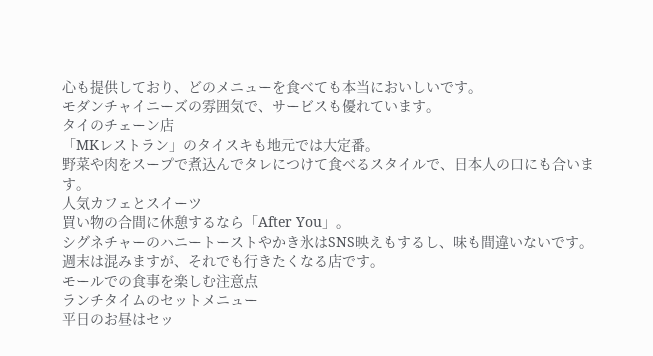心も提供しており、どのメニューを食べても本当においしいです。
モダンチャイニーズの雰囲気で、サービスも優れています。
タイのチェーン店
「MKレストラン」のタイスキも地元では大定番。
野菜や肉をスープで煮込んでタレにつけて食べるスタイルで、日本人の口にも合います。
人気カフェとスイーツ
買い物の合間に休憩するなら「After You」。
シグネチャーのハニートーストやかき氷はSNS映えもするし、味も間違いないです。
週末は混みますが、それでも行きたくなる店です。
モールでの食事を楽しむ注意点
ランチタイムのセットメニュー
平日のお昼はセッ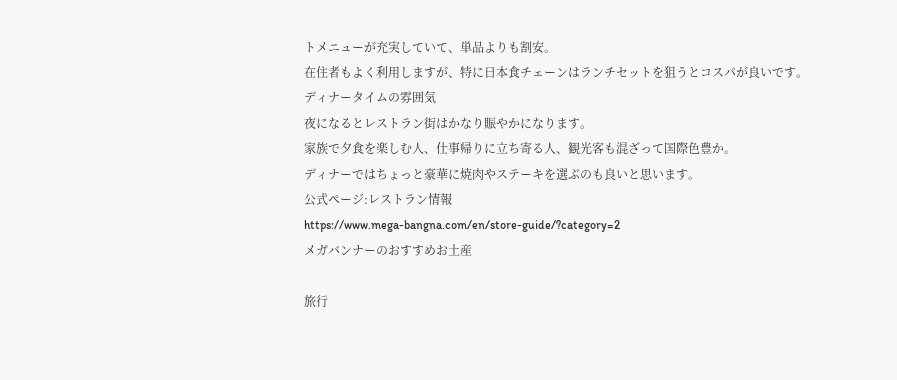トメニューが充実していて、単品よりも割安。
在住者もよく利用しますが、特に日本食チェーンはランチセットを狙うとコスパが良いです。
ディナータイムの雰囲気
夜になるとレストラン街はかなり賑やかになります。
家族で夕食を楽しむ人、仕事帰りに立ち寄る人、観光客も混ざって国際色豊か。
ディナーではちょっと豪華に焼肉やステーキを選ぶのも良いと思います。
公式ページ:レストラン情報
https://www.mega-bangna.com/en/store-guide/?category=2
メガバンナーのおすすめお土産

旅行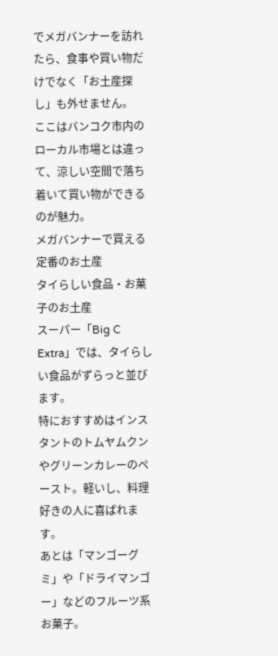でメガバンナーを訪れたら、食事や買い物だけでなく「お土産探し」も外せません。
ここはバンコク市内のローカル市場とは違って、涼しい空間で落ち着いて買い物ができるのが魅力。
メガバンナーで買える定番のお土産
タイらしい食品・お菓子のお土産
スーパー「Big C Extra」では、タイらしい食品がずらっと並びます。
特におすすめはインスタントのトムヤムクンやグリーンカレーのペースト。軽いし、料理好きの人に喜ばれます。
あとは「マンゴーグミ」や「ドライマンゴー」などのフルーツ系お菓子。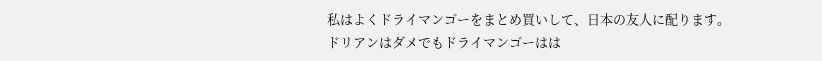私はよくドライマンゴーをまとめ買いして、日本の友人に配ります。
ドリアンはダメでもドライマンゴーはは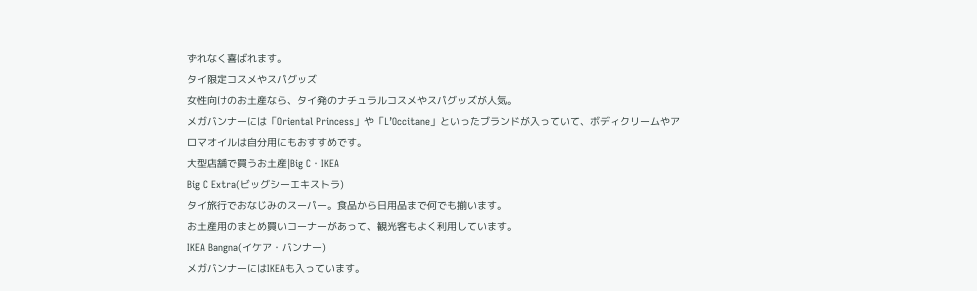ずれなく喜ばれます。
タイ限定コスメやスパグッズ
女性向けのお土産なら、タイ発のナチュラルコスメやスパグッズが人気。
メガバンナーには「Oriental Princess」や「L’Occitane」といったブランドが入っていて、ボディクリームやアロマオイルは自分用にもおすすめです。
大型店舗で買うお土産|Big C・IKEA
Big C Extra(ビッグシーエキストラ)
タイ旅行でおなじみのスーパー。食品から日用品まで何でも揃います。
お土産用のまとめ買いコーナーがあって、観光客もよく利用しています。
IKEA Bangna(イケア・バンナー)
メガバンナーにはIKEAも入っています。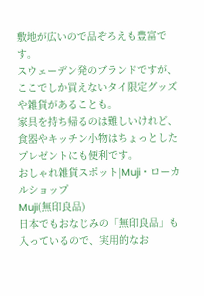敷地が広いので品ぞろえも豊富です。
スウェーデン発のブランドですが、ここでしか買えないタイ限定グッズや雑貨があることも。
家具を持ち帰るのは難しいけれど、食器やキッチン小物はちょっとしたプレゼントにも便利です。
おしゃれ雑貨スポット|Muji・ローカルショップ
Muji(無印良品)
日本でもおなじみの「無印良品」も入っているので、実用的なお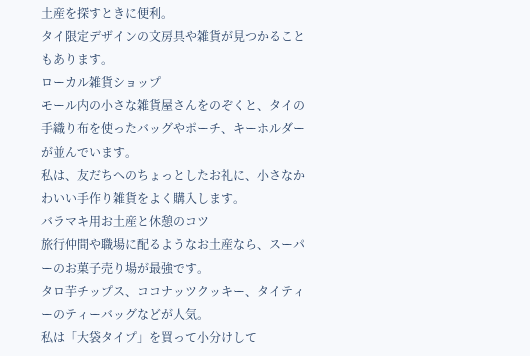土産を探すときに便利。
タイ限定デザインの文房具や雑貨が見つかることもあります。
ローカル雑貨ショップ
モール内の小さな雑貨屋さんをのぞくと、タイの手織り布を使ったバッグやポーチ、キーホルダーが並んでいます。
私は、友だちへのちょっとしたお礼に、小さなかわいい手作り雑貨をよく購入します。
バラマキ用お土産と休憩のコツ
旅行仲間や職場に配るようなお土産なら、スーパーのお菓子売り場が最強です。
タロ芋チップス、ココナッツクッキー、タイティーのティーバッグなどが人気。
私は「大袋タイプ」を買って小分けして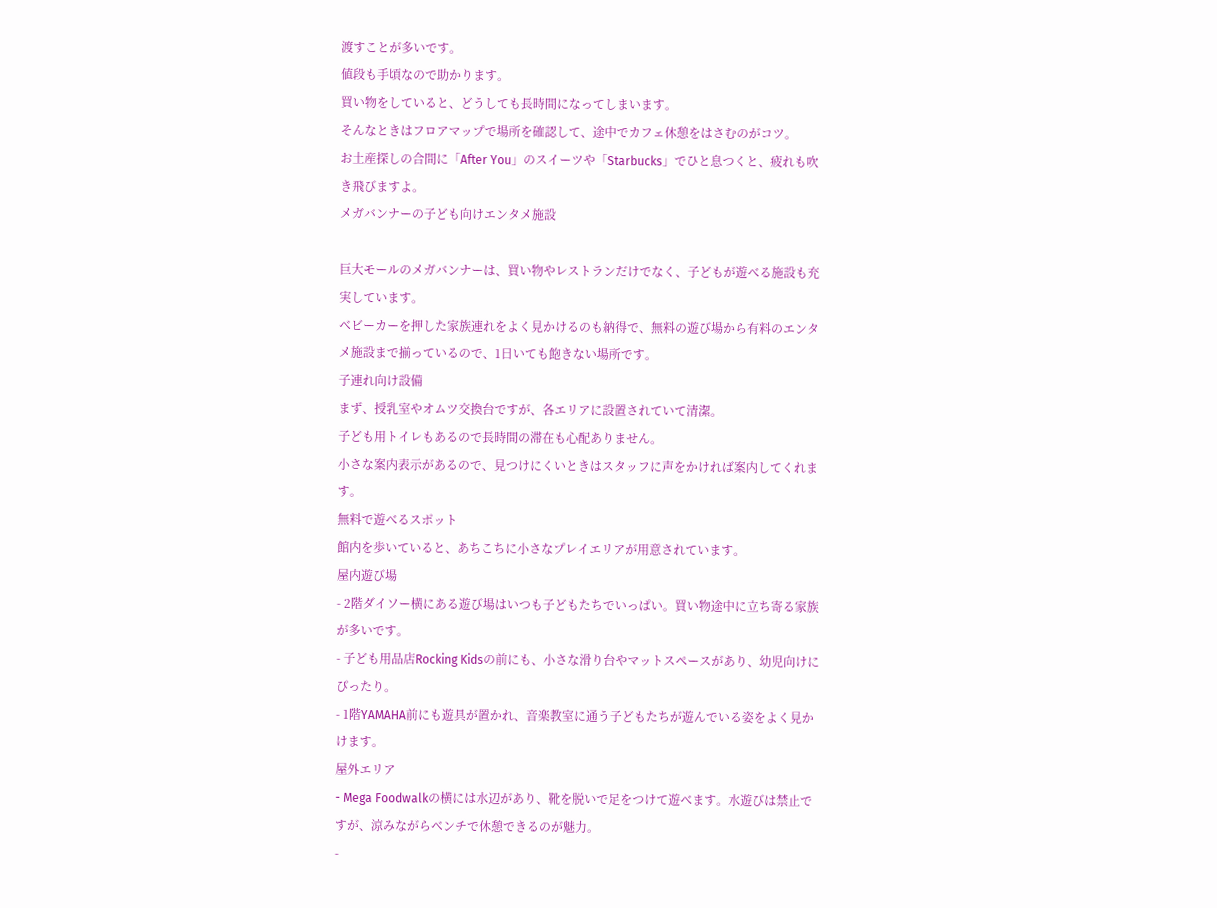渡すことが多いです。
値段も手頃なので助かります。
買い物をしていると、どうしても長時間になってしまいます。
そんなときはフロアマップで場所を確認して、途中でカフェ休憩をはさむのがコツ。
お土産探しの合間に「After You」のスイーツや「Starbucks」でひと息つくと、疲れも吹き飛びますよ。
メガバンナーの子ども向けエンタメ施設

巨大モールのメガバンナーは、買い物やレストランだけでなく、子どもが遊べる施設も充実しています。
ベビーカーを押した家族連れをよく見かけるのも納得で、無料の遊び場から有料のエンタメ施設まで揃っているので、1日いても飽きない場所です。
子連れ向け設備
まず、授乳室やオムツ交換台ですが、各エリアに設置されていて清潔。
子ども用トイレもあるので長時間の滞在も心配ありません。
小さな案内表示があるので、見つけにくいときはスタッフに声をかければ案内してくれます。
無料で遊べるスポット
館内を歩いていると、あちこちに小さなプレイエリアが用意されています。
屋内遊び場
- 2階ダイソー横にある遊び場はいつも子どもたちでいっぱい。買い物途中に立ち寄る家族が多いです。
- 子ども用品店Rocking Kidsの前にも、小さな滑り台やマットスペースがあり、幼児向けにぴったり。
- 1階YAMAHA前にも遊具が置かれ、音楽教室に通う子どもたちが遊んでいる姿をよく見かけます。
屋外エリア
- Mega Foodwalkの横には水辺があり、靴を脱いで足をつけて遊べます。水遊びは禁止ですが、涼みながらベンチで休憩できるのが魅力。
-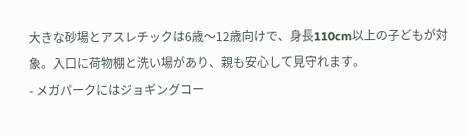大きな砂場とアスレチックは6歳〜12歳向けで、身長110cm以上の子どもが対象。入口に荷物棚と洗い場があり、親も安心して見守れます。
- メガパークにはジョギングコー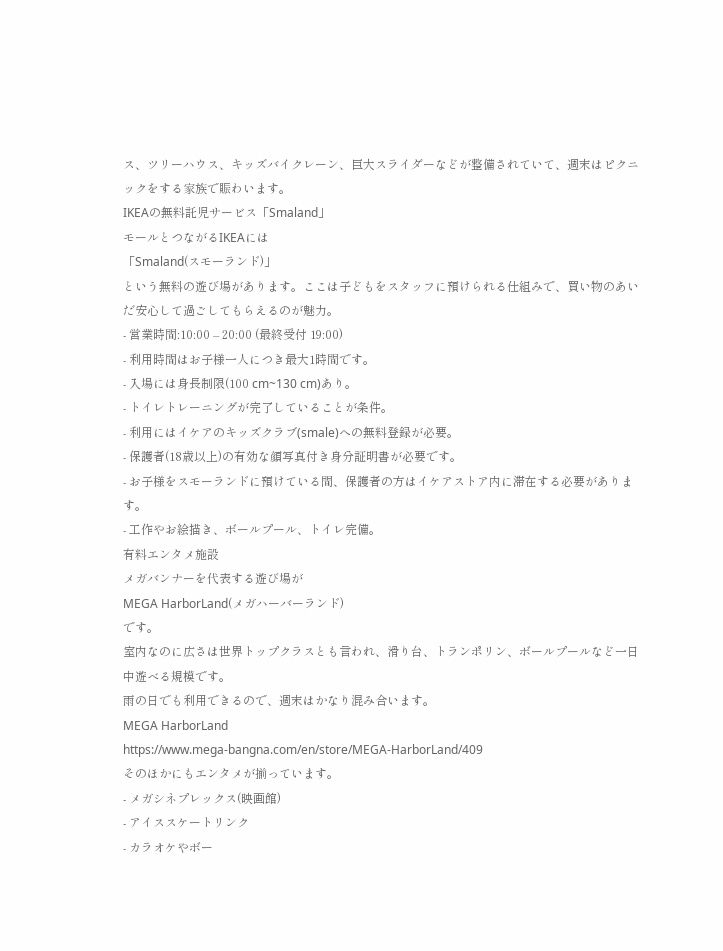ス、ツリーハウス、キッズバイクレーン、巨大スライダーなどが整備されていて、週末はピクニックをする家族で賑わいます。
IKEAの無料託児サービス「Smaland」
モールとつながるIKEAには
「Smaland(スモーランド)」
という無料の遊び場があります。ここは子どもをスタッフに預けられる仕組みで、買い物のあいだ安心して過ごしてもらえるのが魅力。
- 営業時間:10:00 – 20:00 (最終受付 19:00)
- 利用時間はお子様一人につき最大1時間です。
- 入場には身長制限(100 cm~130 cm)あり。
- トイレトレーニングが完了していることが条件。
- 利用にはイケアのキッズクラブ(smale)への無料登録が必要。
- 保護者(18歳以上)の有効な顔写真付き身分証明書が必要です。
- お子様をスモーランドに預けている間、保護者の方はイケアストア内に滞在する必要があります。
- 工作やお絵描き、ボールプール、トイレ完備。
有料エンタメ施設
メガバンナーを代表する遊び場が
MEGA HarborLand(メガハーバーランド)
です。
室内なのに広さは世界トップクラスとも言われ、滑り台、トランポリン、ボールプールなど一日中遊べる規模です。
雨の日でも利用できるので、週末はかなり混み合います。
MEGA HarborLand
https://www.mega-bangna.com/en/store/MEGA-HarborLand/409
そのほかにもエンタメが揃っています。
- メガシネプレックス(映画館)
- アイススケートリンク
- カラオケやボー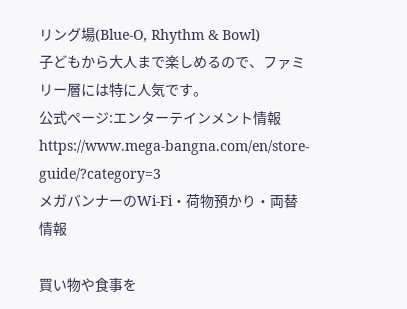リング場(Blue-O, Rhythm & Bowl)
子どもから大人まで楽しめるので、ファミリー層には特に人気です。
公式ページ:エンターテインメント情報
https://www.mega-bangna.com/en/store-guide/?category=3
メガバンナーのWi-Fi・荷物預かり・両替情報

買い物や食事を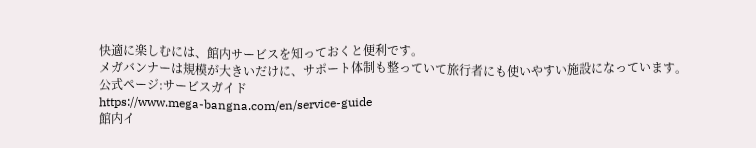快適に楽しむには、館内サービスを知っておくと便利です。
メガバンナーは規模が大きいだけに、サポート体制も整っていて旅行者にも使いやすい施設になっています。
公式ページ:サービスガイド
https://www.mega-bangna.com/en/service-guide
館内イ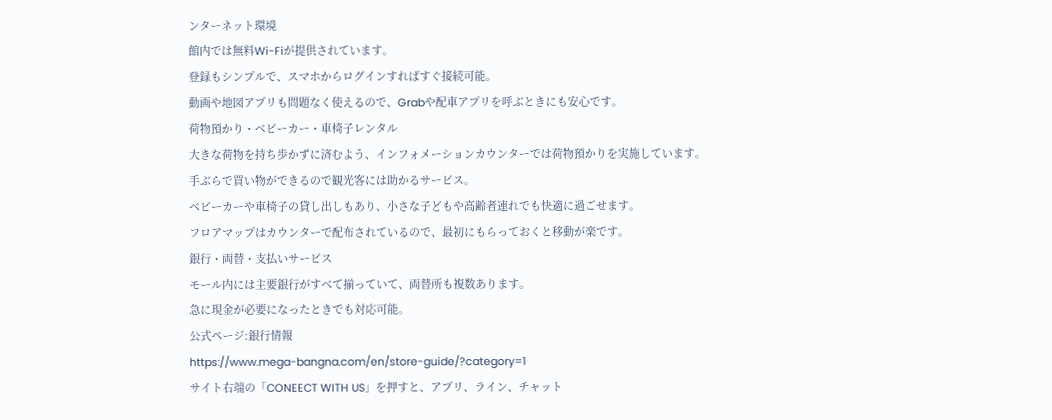ンターネット環境
館内では無料Wi-Fiが提供されています。
登録もシンプルで、スマホからログインすればすぐ接続可能。
動画や地図アプリも問題なく使えるので、Grabや配車アプリを呼ぶときにも安心です。
荷物預かり・ベビーカー・車椅子レンタル
大きな荷物を持ち歩かずに済むよう、インフォメーションカウンターでは荷物預かりを実施しています。
手ぶらで買い物ができるので観光客には助かるサービス。
ベビーカーや車椅子の貸し出しもあり、小さな子どもや高齢者連れでも快適に過ごせます。
フロアマップはカウンターで配布されているので、最初にもらっておくと移動が楽です。
銀行・両替・支払いサービス
モール内には主要銀行がすべて揃っていて、両替所も複数あります。
急に現金が必要になったときでも対応可能。
公式ページ:銀行情報
https://www.mega-bangna.com/en/store-guide/?category=1
サイト右端の「CONEECT WITH US」を押すと、アプリ、ライン、チャット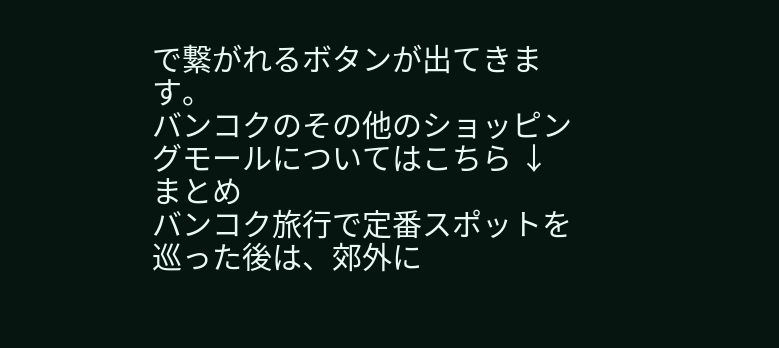で繋がれるボタンが出てきます。
バンコクのその他のショッピングモールについてはこちら ↓
まとめ
バンコク旅行で定番スポットを巡った後は、郊外に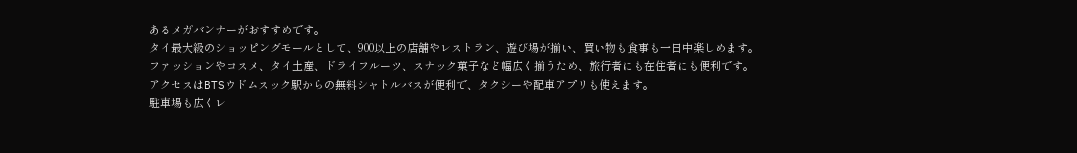あるメガバンナーがおすすめです。
タイ最大級のショッピングモールとして、900以上の店舗やレストラン、遊び場が揃い、買い物も食事も一日中楽しめます。
ファッションやコスメ、タイ土産、ドライフルーツ、スナック菓子など幅広く揃うため、旅行者にも在住者にも便利です。
アクセスはBTSウドムスック駅からの無料シャトルバスが便利で、タクシーや配車アプリも使えます。
駐車場も広くレ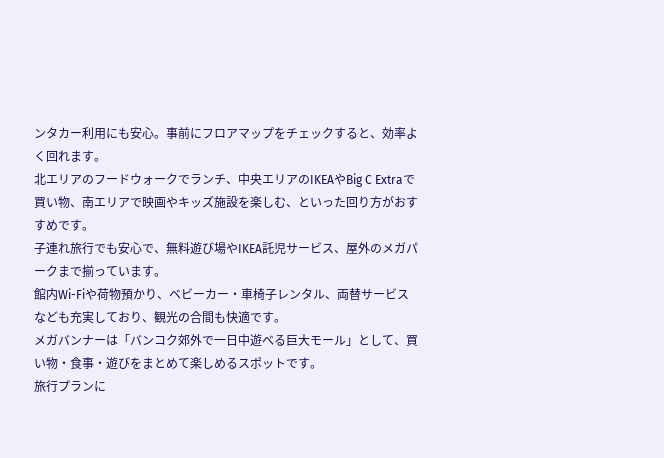ンタカー利用にも安心。事前にフロアマップをチェックすると、効率よく回れます。
北エリアのフードウォークでランチ、中央エリアのIKEAやBig C Extraで買い物、南エリアで映画やキッズ施設を楽しむ、といった回り方がおすすめです。
子連れ旅行でも安心で、無料遊び場やIKEA託児サービス、屋外のメガパークまで揃っています。
館内Wi-Fiや荷物預かり、ベビーカー・車椅子レンタル、両替サービスなども充実しており、観光の合間も快適です。
メガバンナーは「バンコク郊外で一日中遊べる巨大モール」として、買い物・食事・遊びをまとめて楽しめるスポットです。
旅行プランに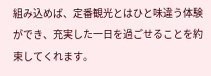組み込めば、定番観光とはひと味違う体験ができ、充実した一日を過ごせることを約束してくれます。